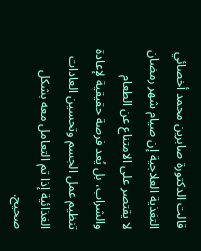قالت الدكتورة صابرين محمد أخصائي التغذية العلاجية إن صيام شهر رمضان لا يقتصر على الامتناع عن الطعام والشراب، بل يُعد فرصة حقيقية لإعادة تنظيم عمل الجسم وتحسين العادات الغذائية إذا تم التعامل معه بشكل صحيح.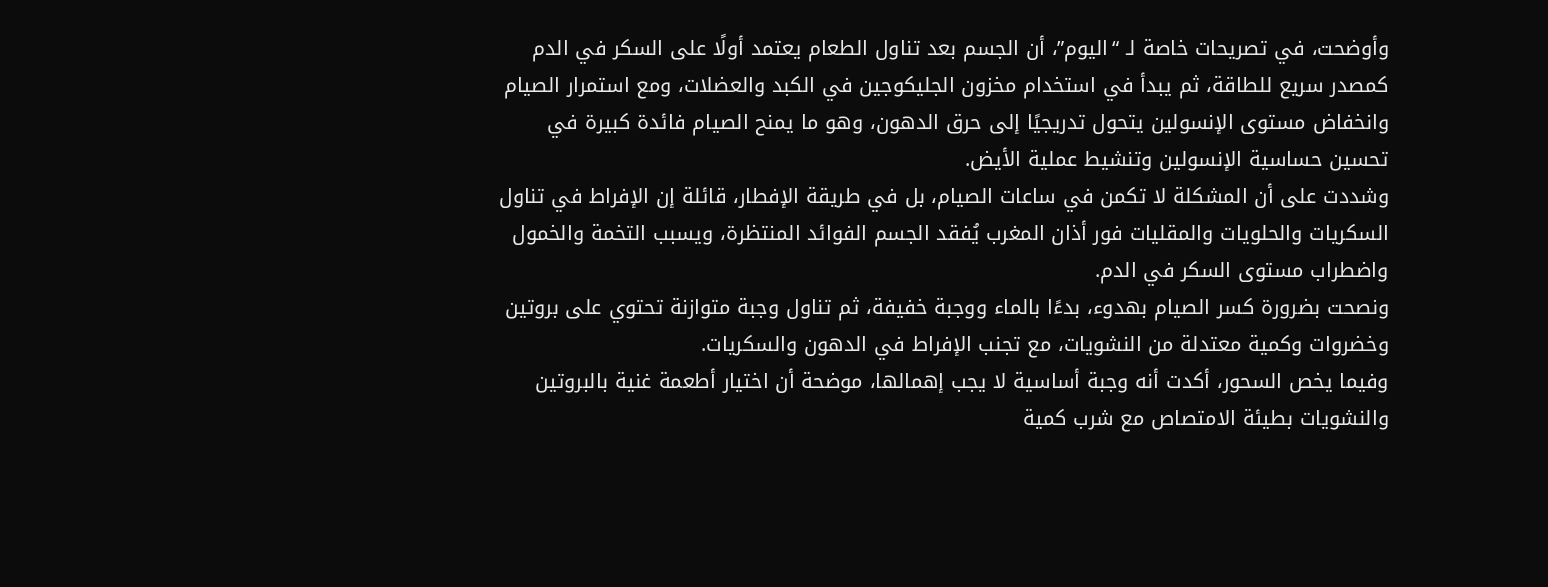وأوضحت، في تصريحات خاصة لـ “اليوم”، أن الجسم بعد تناول الطعام يعتمد أولًا على السكر في الدم كمصدر سريع للطاقة، ثم يبدأ في استخدام مخزون الجليكوجين في الكبد والعضلات، ومع استمرار الصيام وانخفاض مستوى الإنسولين يتحول تدريجيًا إلى حرق الدهون، وهو ما يمنح الصيام فائدة كبيرة في تحسين حساسية الإنسولين وتنشيط عملية الأيض.
وشددت على أن المشكلة لا تكمن في ساعات الصيام، بل في طريقة الإفطار، قائلة إن الإفراط في تناول السكريات والحلويات والمقليات فور أذان المغرب يُفقد الجسم الفوائد المنتظرة، ويسبب التخمة والخمول واضطراب مستوى السكر في الدم.
ونصحت بضرورة كسر الصيام بهدوء، بدءًا بالماء ووجبة خفيفة، ثم تناول وجبة متوازنة تحتوي على بروتين وخضروات وكمية معتدلة من النشويات، مع تجنب الإفراط في الدهون والسكريات.
وفيما يخص السحور، أكدت أنه وجبة أساسية لا يجب إهمالها، موضحة أن اختيار أطعمة غنية بالبروتين والنشويات بطيئة الامتصاص مع شرب كمية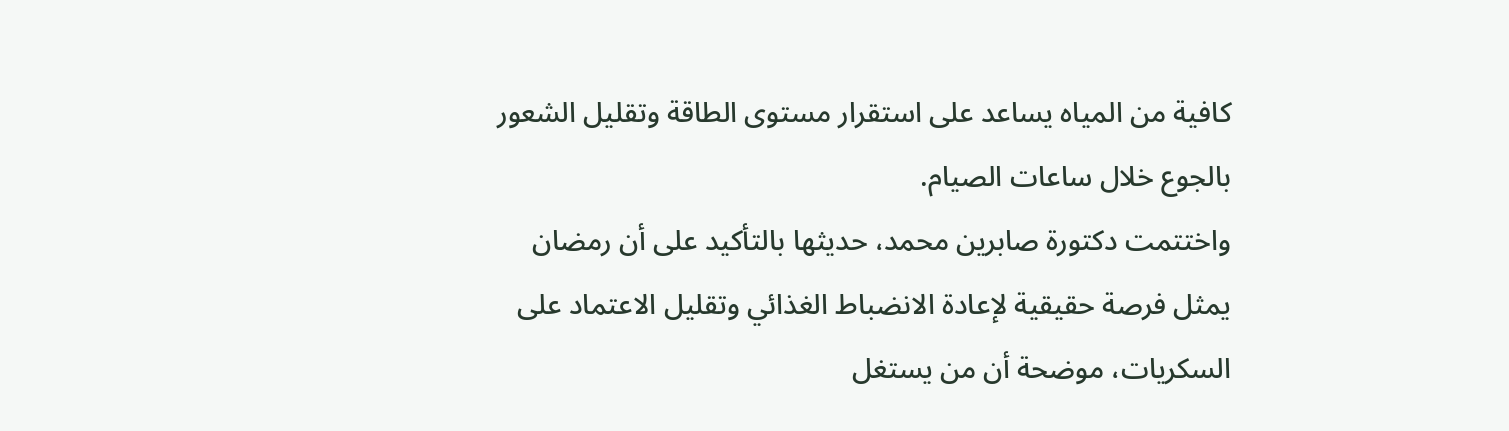كافية من المياه يساعد على استقرار مستوى الطاقة وتقليل الشعور بالجوع خلال ساعات الصيام.
واختتمت دكتورة صابرين محمد، حديثها بالتأكيد على أن رمضان يمثل فرصة حقيقية لإعادة الانضباط الغذائي وتقليل الاعتماد على السكريات، موضحة أن من يستغل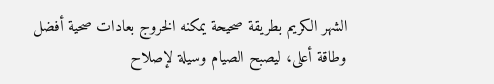الشهر الكريم بطريقة صحيحة يمكنه الخروج بعادات صحية أفضل وطاقة أعلى، ليصبح الصيام وسيلة لإصلاح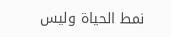نمط الحياة وليس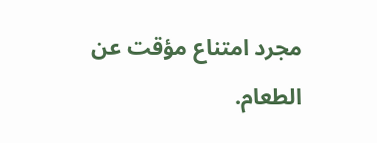مجرد امتناع مؤقت عن الطعام.